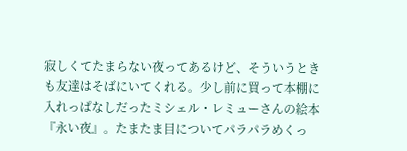寂しくてたまらない夜ってあるけど、そういうときも友達はそばにいてくれる。少し前に買って本棚に入れっぱなしだったミシェル・レミューさんの絵本『永い夜』。たまたま目についてパラパラめくっ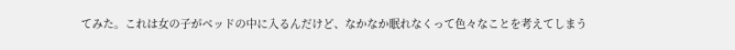てみた。これは女の子がベッドの中に入るんだけど、なかなか眠れなくって色々なことを考えてしまう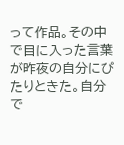って作品。その中で目に入った言葉が昨夜の自分にぴたりときた。自分で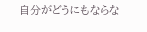自分がどうにもならな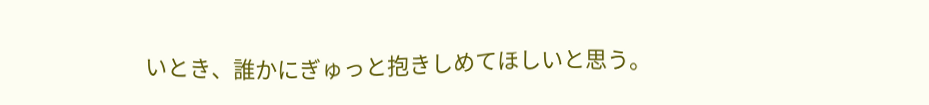いとき、誰かにぎゅっと抱きしめてほしいと思う。